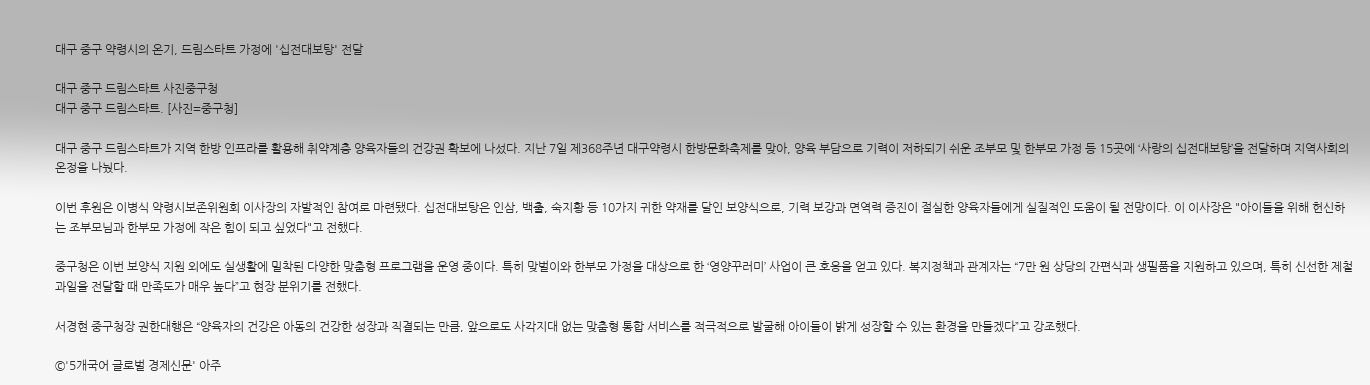대구 중구 약령시의 온기, 드림스타트 가정에 '십전대보탕' 전달

대구 중구 드림스타트 사진중구청
대구 중구 드림스타트. [사진=중구청]

대구 중구 드림스타트가 지역 한방 인프라를 활용해 취약계층 양육자들의 건강권 확보에 나섰다. 지난 7일 제368주년 대구약령시 한방문화축제를 맞아, 양육 부담으로 기력이 저하되기 쉬운 조부모 및 한부모 가정 등 15곳에 ‘사랑의 십전대보탕’을 전달하며 지역사회의 온정을 나눴다.

이번 후원은 이병식 약령시보존위원회 이사장의 자발적인 참여로 마련됐다. 십전대보탕은 인삼, 백출, 숙지황 등 10가지 귀한 약재를 달인 보양식으로, 기력 보강과 면역력 증진이 절실한 양육자들에게 실질적인 도움이 될 전망이다. 이 이사장은 "아이들을 위해 헌신하는 조부모님과 한부모 가정에 작은 힘이 되고 싶었다"고 전했다.

중구청은 이번 보양식 지원 외에도 실생활에 밀착된 다양한 맞춤형 프로그램을 운영 중이다. 특히 맞벌이와 한부모 가정을 대상으로 한 ‘영양꾸러미’ 사업이 큰 호응을 얻고 있다. 복지정책과 관계자는 “7만 원 상당의 간편식과 생필품을 지원하고 있으며, 특히 신선한 제철 과일을 전달할 때 만족도가 매우 높다”고 현장 분위기를 전했다.

서경현 중구청장 권한대행은 “양육자의 건강은 아동의 건강한 성장과 직결되는 만큼, 앞으로도 사각지대 없는 맞춤형 통합 서비스를 적극적으로 발굴해 아이들이 밝게 성장할 수 있는 환경을 만들겠다”고 강조했다.

©'5개국어 글로벌 경제신문' 아주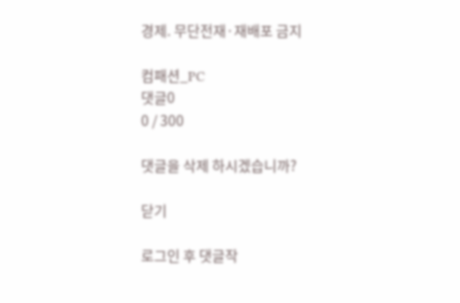경제. 무단전재·재배포 금지

컴패션_PC
댓글0
0 / 300

댓글을 삭제 하시겠습니까?

닫기

로그인 후 댓글작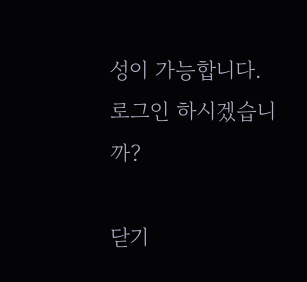성이 가능합니다.
로그인 하시겠습니까?

닫기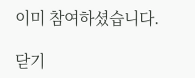이미 참여하셨습니다.

닫기